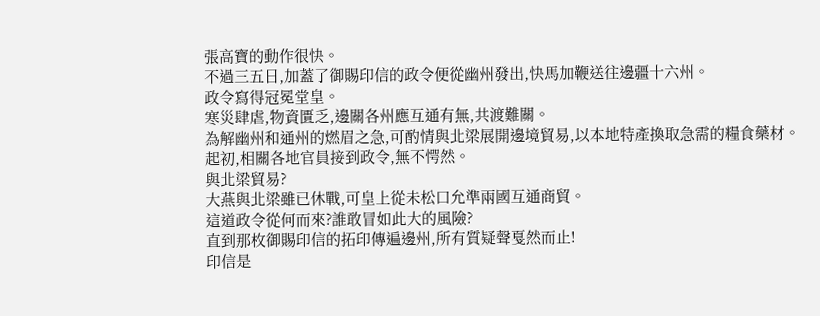張高寶的動作很快。
不過三五日,加蓋了御賜印信的政令便從幽州發出,快馬加鞭送往邊疆十六州。
政令寫得冠冕堂皇。
寒災肆虐,物資匱乏,邊關各州應互通有無,共渡難關。
為解幽州和通州的燃眉之急,可酌情與北梁展開邊境貿易,以本地特產換取急需的糧食藥材。
起初,相關各地官員接到政令,無不愕然。
與北梁貿易?
大燕與北梁雖已休戰,可皇上從未松口允準兩國互通商貿。
這道政令從何而來?誰敢冒如此大的風險?
直到那枚御賜印信的拓印傳遍邊州,所有質疑聲戛然而止!
印信是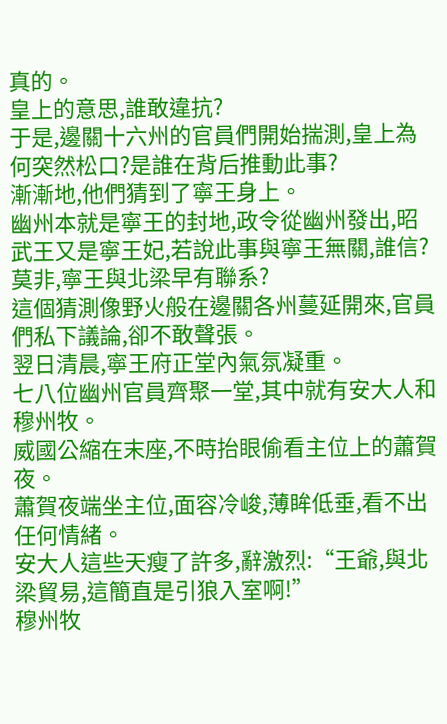真的。
皇上的意思,誰敢違抗?
于是,邊關十六州的官員們開始揣測,皇上為何突然松口?是誰在背后推動此事?
漸漸地,他們猜到了寧王身上。
幽州本就是寧王的封地,政令從幽州發出,昭武王又是寧王妃,若說此事與寧王無關,誰信?
莫非,寧王與北梁早有聯系?
這個猜測像野火般在邊關各州蔓延開來,官員們私下議論,卻不敢聲張。
翌日清晨,寧王府正堂內氣氛凝重。
七八位幽州官員齊聚一堂,其中就有安大人和穆州牧。
威國公縮在末座,不時抬眼偷看主位上的蕭賀夜。
蕭賀夜端坐主位,面容冷峻,薄眸低垂,看不出任何情緒。
安大人這些天瘦了許多,辭激烈:“王爺,與北梁貿易,這簡直是引狼入室啊!”
穆州牧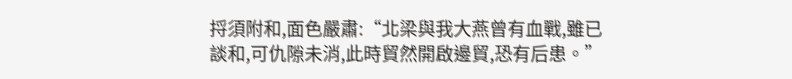捋須附和,面色嚴肅:“北梁與我大燕曾有血戰,雖已談和,可仇隙未消,此時貿然開啟邊貿,恐有后患。”